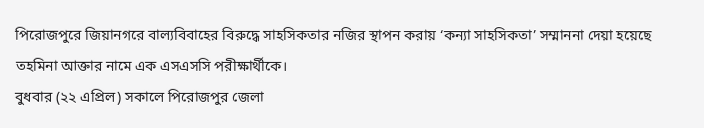পিরোজপুরে জিয়ানগরে বাল্যবিবাহের বিরুদ্ধে সাহসিকতার নজির স্থাপন করায় ‘কন্যা সাহসিকতা’ সম্মাননা দেয়া হয়েছে তহমিনা আক্তার নামে এক এসএসসি পরীক্ষার্থীকে।
বুধবার (২২ এপ্রিল) সকালে পিরোজপুর জেলা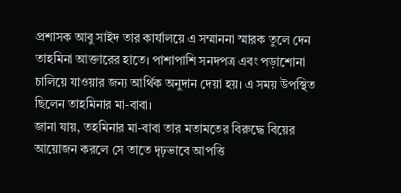প্রশাসক আবু সাইদ তার কার্যালয়ে এ সম্মাননা স্মারক তুলে দেন তাহমিনা আক্তারের হাতে। পাশাপাশি সনদপত্র এবং পড়াশোনা চালিয়ে যাওয়ার জন্য আর্থিক অনুদান দেয়া হয়। এ সময় উপস্থিত ছিলেন তাহমিনার মা-বাবা।
জানা যায়, তহমিনার মা-বাবা তার মতামতের বিরুদ্ধে বিয়ের আয়োজন করলে সে তাতে দৃঢ়ভাবে আপত্তি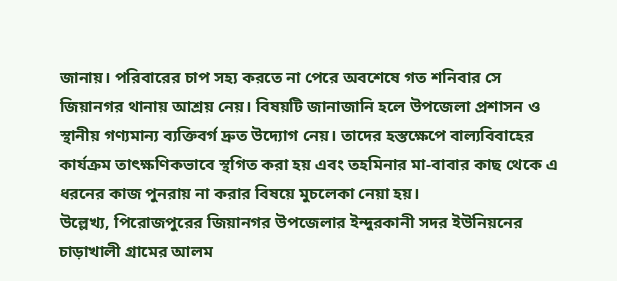জানায়। পরিবারের চাপ সহ্য করতে না পেরে অবশেষে গত শনিবার সে জিয়ানগর থানায় আশ্রয় নেয়। বিষয়টি জানাজানি হলে উপজেলা প্রশাসন ও স্থানীয় গণ্যমান্য ব্যক্তিবর্গ দ্রুত উদ্যোগ নেয়। তাদের হস্তক্ষেপে বাল্যবিবাহের কার্যক্রম তাৎক্ষণিকভাবে স্থগিত করা হয় এবং তহমিনার মা-বাবার কাছ থেকে এ ধরনের কাজ পুনরায় না করার বিষয়ে মুচলেকা নেয়া হয়।
উল্লেখ্য, পিরোজপুরের জিয়ানগর উপজেলার ইন্দুরকানী সদর ইউনিয়নের চাড়াখালী গ্রামের আলম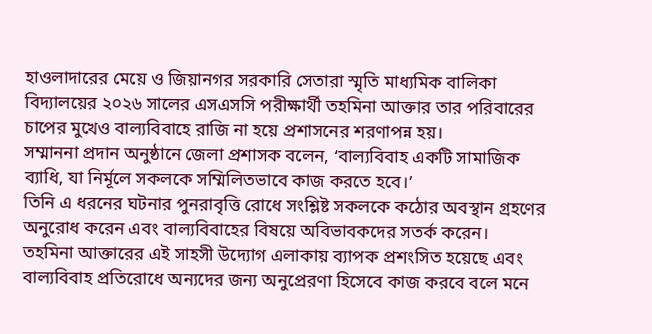হাওলাদারের মেয়ে ও জিয়ানগর সরকারি সেতারা স্মৃতি মাধ্যমিক বালিকা বিদ্যালয়ের ২০২৬ সালের এসএসসি পরীক্ষার্থী তহমিনা আক্তার তার পরিবারের চাপের মুখেও বাল্যবিবাহে রাজি না হয়ে প্রশাসনের শরণাপন্ন হয়।
সম্মাননা প্রদান অনুষ্ঠানে জেলা প্রশাসক বলেন, ‘বাল্যবিবাহ একটি সামাজিক ব্যাধি, যা নির্মূলে সকলকে সম্মিলিতভাবে কাজ করতে হবে।’
তিনি এ ধরনের ঘটনার পুনরাবৃত্তি রোধে সংশ্লিষ্ট সকলকে কঠোর অবস্থান গ্রহণের অনুরোধ করেন এবং বাল্যবিবাহের বিষয়ে অবিভাবকদের সতর্ক করেন।
তহমিনা আক্তারের এই সাহসী উদ্যোগ এলাকায় ব্যাপক প্রশংসিত হয়েছে এবং বাল্যবিবাহ প্রতিরোধে অন্যদের জন্য অনুপ্রেরণা হিসেবে কাজ করবে বলে মনে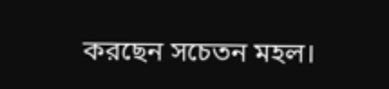করছেন সচেতন মহল।